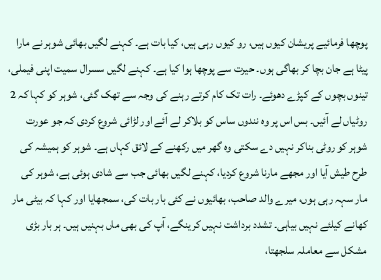پوچھا فرمائیے پریشان کیوں ہیں، رو کیوں رہی ہیں، کیا بات ہے۔ کہنے لگیں بھائی شوہر نے مارا پیٹا ہے جان بچا کر بھاگی ہوں۔ حیرت سے پوچھا ہوا کیا ہے۔ کہنے لگیں سسرال سمیت اپنی فیملی، تینوں بچوں کے کپڑے دھوئے۔ رات تک کام کرتے رہنے کی وجہ سے تھک گئی، شوہر کو کہا کہ 2 روٹیاں لے آئیں۔ بس اس پر وہ نندوں ساس کو بلاکر لے آئے اور لڑائی شروع کردی کہ جو عورت شوہر کو روٹی بناکر نہیں دے سکتی وہ گھر میں رکھنے کے لائق کہاں ہے۔ شوہر کو ہمیشہ کی طرح طیش آیا اور مجھے مارنا شروع کردیا، کہنے لگیں بھائی جب سے شادی ہوئی ہے، شوہر کی مار سہہ رہی ہوں، میرے والد صاحب، بھائیوں نے کئی بار بات کی، سمجھایا اور کہا کہ بیٹی مار کھانے کیلئے نہیں بیاہی۔ تشدد برداشت نہیں کرینگے، آپ کی بھی ماں بہنیں ہیں۔ ہر بار بڑی مشکل سے معاملہ سلجھتا،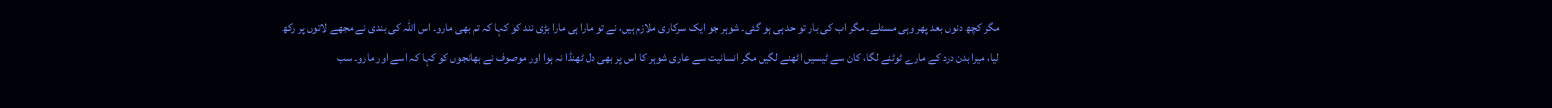مگر کچھ دنوں بعد پھر وہی مسئلے۔ مگر اب کی بار تو حد ہی ہو گئی۔ شوہر جو ایک سرکاری ملازم ہیں، نے تو مارا ہی مارا بڑی نند کو کہا کہ تم بھی مارو۔ اس اللہ کی بندی نے مجھے لاتوں پر رکھ لیا، میرا بدن درد کے مارے ٹوٹنے لگا، کان سے ٹیسیں اٹھنے لگیں مگر انسانیت سے عاری شوہر کا اس پر بھی دل ٹھنڈا نہ ہوا اور موصوف نے بھانجوں کو کہا کہ اسے اور مارو۔ سب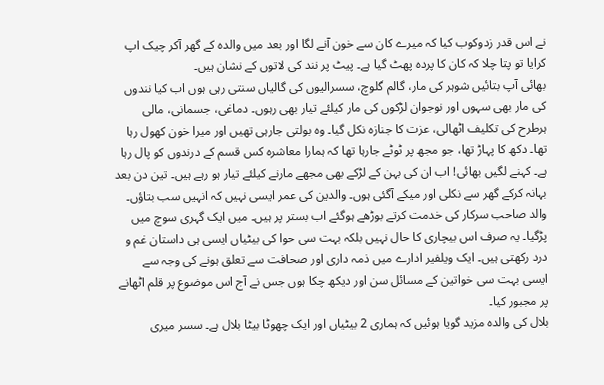نے اس قدر زدوکوب کیا کہ میرے کان سے خون آنے لگا اور بعد میں والدہ کے گھر آکر چیک اپ کرایا تو پتا چلا کہ کان کا پردہ پھٹ گیا ہے۔ پیٹ پر نند کی لاتوں کے نشان ہیں۔
بھائی آپ بتائیں شوہر کی مار، گالم گلوچ، سسرالیوں کی گالیاں سنتی رہی ہوں اب کیا نندوں کی مار بھی سہوں اور نوجوان لڑکوں کی مار کیلئے تیار بھی رہوں۔ دماغی، جسمانی، مالی ہرطرح کی تکلیف اٹھالی، عزت کا جنازہ نکل گیا۔ وہ بولتی جارہی تھیں اور میرا خون کھول رہا تھا۔ دکھ کا پہاڑ تھا، جو مجھ پر ٹوٹے جارہا تھا کہ ہمارا معاشرہ کس قسم کے درندوں کو پال رہا ہے۔ کہنے لگیں بھائی! اب ان کی بہن کے لڑکے بھی مجھے مارنے کیلئے تیار ہو رہے ہیں۔ تین دن بعد بہانہ کرکے گھر سے نکلی اور میکے آگئی ہوں۔ والدین کی عمر ایسی نہیں کہ انہیں سب بتاؤں۔ والد صاحب سرکار کی خدمت کرتے بوڑھے ہوگئے اب بستر پر ہیں۔ میں ایک گہری سوچ میں پڑگیا۔ یہ صرف اس بیچاری کا حال نہیں بلکہ بہت سی حوا کی بیٹیاں ایسی ہی داستان غم و درد رکھتی ہیں۔ ایک ویلفیر ادارے میں ذمہ داری اور صحافت سے تعلق ہونے کی وجہ سے ایسی بہت سی خواتین کے مسائل سن اور دیکھ چکا ہوں جس نے آج اس موضوع پر قلم اٹھانے پر مجبور کیا۔
بلال کی والدہ مزید گویا ہوئیں کہ ہماری 2 بیٹیاں اور ایک چھوٹا بیٹا بلال ہے۔ سسر میری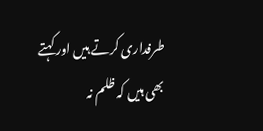طرفداری کرتے ہیں اور کہتے بھی ہیں کہ ظلم نہ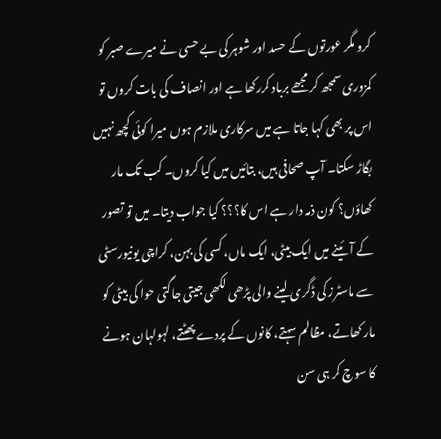کرو مگر عورتوں کے حسد اور شوہر کی بے حسی نے میرے صبر کو کمزوری سمجھ کر مجھے برباد کررکھا ہے اور انصاف کی بات کروں تو اس پر بھی کہا جاتا ہے میں سرکاری ملازم ہوں میرا کوئی کچھ نہیں بگاڑ سکتا۔ آپ صحافی ہیں، بتائیں میں کیا کروں۔ کب تک مار کھاؤں؟ کون ذمہ دار ہے اس کا؟؟؟ کیا جواب دیتا۔ میں تو تصور کے آئینے میں ایک بیٹی، ایک ماں، کسی کی بہن، کراچی یونیورسٹی سے ماسٹرز کی ڈگری لینے والی پڑھی لکھی جیتی جاگتی حوا کی بیٹی کو مار کھاتے، مظالم سہتے، کانوں کے پردے پھٹتے، لہولہان ہونے کا سوچ کر ہی سن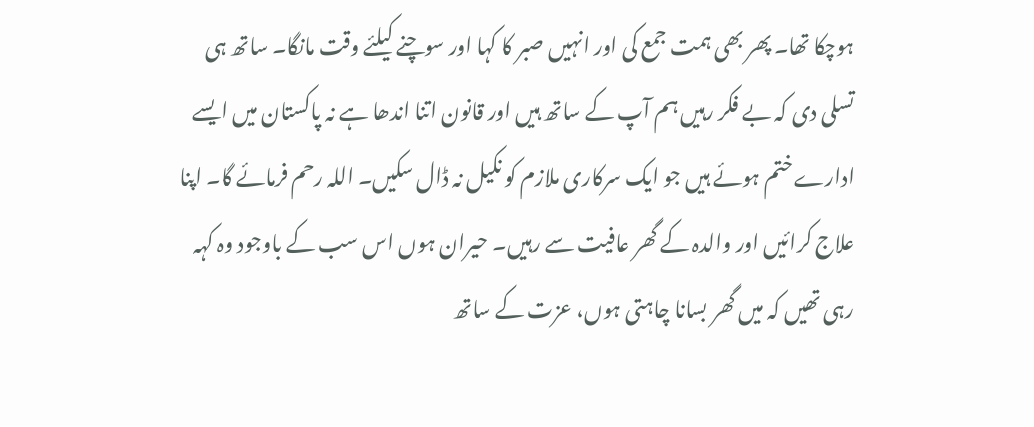ہوچکا تھا۔ پھر بھی ہمت جمع کی اور انہیں صبر کا کہا اور سوچنے کیلئے وقت مانگا۔ ساتھ ہی تسلی دی کہ بے فکر رہیں ہم آپ کے ساتھ ہیں اور قانون اتنا اندھا ہے نہ پاکستان میں ایسے ادارے ختم ہوئے ہیں جو ایک سرکاری ملازم کو نکیل نہ ڈال سکیں۔ اللہ رحم فرمائے گا۔ اپنا علاج کرائیں اور والدہ کے گھر عافیت سے رہیں۔ حیران ہوں اس سب کے باوجود وہ کہہ رہی تھیں کہ میں گھر بسانا چاہتی ہوں، عزت کے ساتھ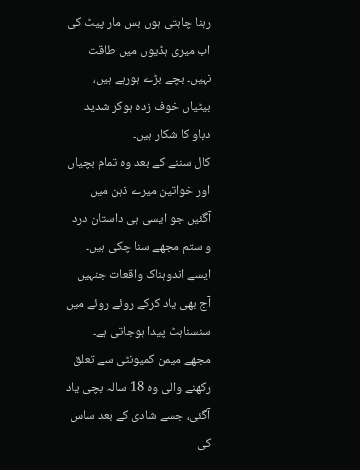رہنا چاہتی ہوں بس مار پیٹ کی اب میری ہڈیوں میں طاقت نہیں۔ بچے بڑے ہورہے ہیں، بیٹیاں خوف زدہ ہوکر شدید دباو کا شکار ہیں۔
کال سننے کے بعد وہ تمام بچیاں اور خواتین میرے ذہن میں آگئیں جو ایسی ہی داستان درد و ستم مجھے سنا چکی ہیں۔ ایسے اندوہناک واقعات جنہیں آج بھی یاد کرکے روئے روئے میں سنسناہٹ پیدا ہوجاتی ہے۔ مجھے میمن کمیونٹی سے تعلق رکھنے والی وہ 18 سالہ بچی یاد آگئی، جسے شادی کے بعد ساس کی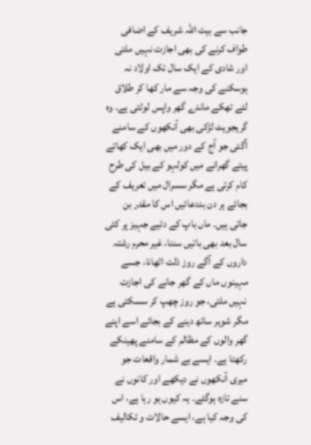جانب سے بیت اللہ شریف کے اضافی طواف کرنے کی بھی اجازت نہیں ملتی اور شادی کے ایک سال تک اولاد نہ ہوسکنے کی وجہ سے مار کھا کر طلاق لئے تھکے ماندے گھر واپس لوٹتی ہے۔ وہ گریجویٹ لڑکی بھی آنکھوں کے سامنے آگئی جو آج کے دور میں بھی ایک کھاتے پیتے گھرانے میں کولہو کے بیل کی طرح کام کرتی ہے مگر سسرال میں تعریف کے بجائے ہر دن بددعائیں اس کا مقدر بن جاتی ہیں۔ ماں باپ کے دئیے جہیز پر کئی سال بعد بھی باتیں سننا، غیر محرم رشتہ داروں کے آگے روز ذلت اٹھانا، جسے مہینوں ماں کے گھر جانے کی اجازت نہیں ملتی، جو روز چھپ کر سسکتی ہے مگر شوہر ساتھ دینے کے بجائے اسے اپنے گھر والوں کے مظالم کے سامنے پھینکے رکھتا ہے۔ ایسے بے شمار واقعات جو میری آنکھوں نے دیکھے اور کانوں نے سنے تازہ ہوگئے۔ یہ کیوں ہو رہا ہے، اس کی وجہ کیا ہے، ایسے حالات و تکالیف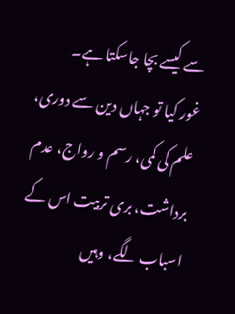سے کیسے بچا جاسکتا ہے۔
غور کیا تو جہاں دین سے دوری، علم کی کمی، رسم و رواج، عدم برداشت، بری تربیت اس کے اسباب لگے، وہیں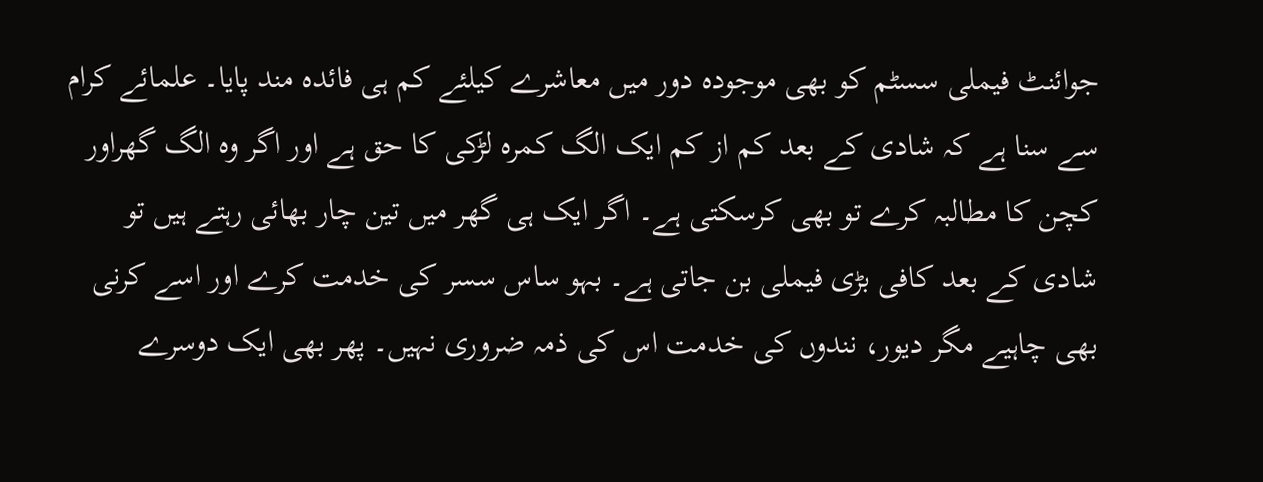جوائنٹ فیملی سسٹم کو بھی موجودہ دور میں معاشرے کیلئے کم ہی فائدہ مند پایا۔ علمائے کرام سے سنا ہے کہ شادی کے بعد کم از کم ایک الگ کمرہ لڑکی کا حق ہے اور اگر وہ الگ گھراور کچن کا مطالبہ کرے تو بھی کرسکتی ہے۔ اگر ایک ہی گھر میں تین چار بھائی رہتے ہیں تو شادی کے بعد کافی بڑی فیملی بن جاتی ہے۔ بہو ساس سسر کی خدمت کرے اور اسے کرنی بھی چاہیے مگر دیور، نندوں کی خدمت اس کی ذمہ ضروری نہیں۔ پھر بھی ایک دوسرے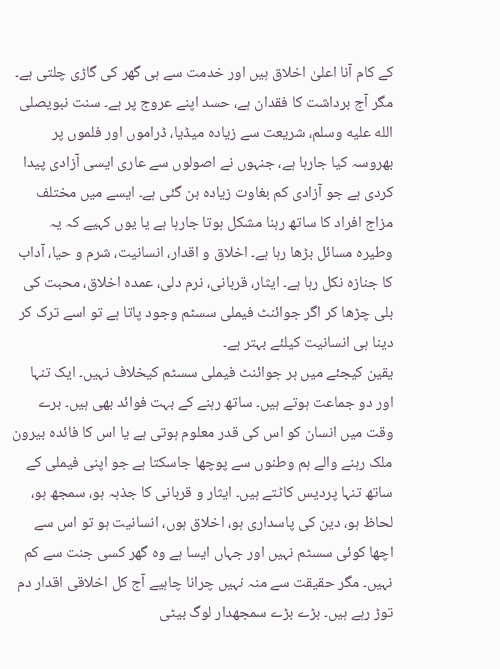کے کام آنا اعلیٰ اخلاق ہیں اور خدمت سے ہی گھر کی گاڑی چلتی ہے۔ مگر آج برداشت کا فقدان ہے، حسد اپنے عروج پر ہے۔ سنت نبویصلى الله عليه وسلم، شریعت سے زیادہ میڈیا، ڈراموں اور فلموں پر بھروسہ کیا جارہا ہے، جنہوں نے اصولوں سے عاری ایسی آزادی پیدا کردی ہے جو آزادی کم بغاوت زیادہ بن گئی ہے۔ ایسے میں مختلف مزاج افراد کا ساتھ رہنا مشکل ہوتا جارہا ہے یا یوں کہیے کہ یہ وطیرہ مسائل بڑھا رہا ہے۔ اخلاق و اقدار، انسانیت، شرم و حیا، آداب کا جنازہ نکل رہا ہے۔ ایثار، قربانی، نرم دلی، عمدہ اخلاق، محبت کی بلی چڑھا کر اگر جوائنٹ فیملی سسٹم وجود پاتا ہے تو اسے ترک کر دینا ہی انسانیت کیلئے بہتر ہے۔
یقین کیجئے میں ہر جوائنٹ فیملی سسٹم کیخلاف نہیں۔ ایک تنہا اور دو جماعت ہوتے ہیں۔ ساتھ رہنے کے بہت فوائد بھی ہیں۔ برے وقت میں انسان کو اس کی قدر معلوم ہوتی ہے یا اس کا فائدہ بیرون ملک رہنے والے ہم وطنوں سے پوچھا جاسکتا ہے جو اپنی فیملی کے ساتھ تنہا پردیس کاٹتے ہیں۔ ایثار و قربانی کا جذبہ ہو، سمجھ ہو، لحاظ ہو، دین کی پاسداری ہو، اخلاق ہوں، انسانیت ہو تو اس سے اچھا کوئی سسٹم نہیں اور جہاں ایسا ہے وہ گھر کسی جنت سے کم نہیں۔ مگر حقیقت سے منہ نہیں چرانا چاہیے آج کل اخلاقی اقدار دم توڑ رہے ہیں۔ بڑے بڑے سمجھدار لوگ بیٹی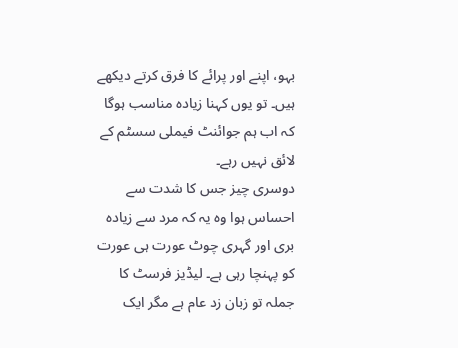بہو، اپنے اور پرائے کا فرق کرتے دیکھے ہیں۔ تو یوں کہنا زیادہ مناسب ہوگا کہ اب ہم جوائنٹ فیملی سسٹم کے لائق نہیں رہے۔
دوسری چیز جس کا شدت سے احساس ہوا وہ یہ کہ مرد سے زیادہ بری اور گہری چوٹ عورت ہی عورت کو پہنچا رہی ہے۔ لیڈیز فرسٹ کا جملہ تو زبان زد عام ہے مگر ایک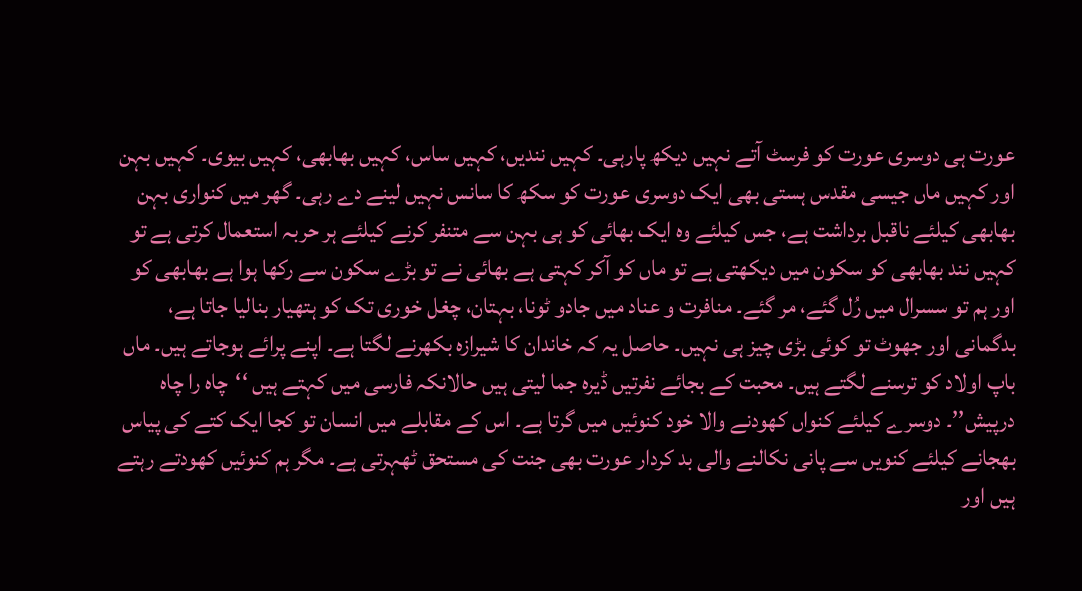عورت ہی دوسری عورت کو فرسٹ آتے نہیں دیکھ پارہی۔ کہیں نندیں، کہیں ساس، کہیں بھابھی، کہیں بیوی۔ کہیں بہن اور کہیں ماں جیسی مقدس ہستی بھی ایک دوسری عورت کو سکھ کا سانس نہیں لینے دے رہی۔ گھر میں کنواری بہن بھابھی کیلئے ناقبل برداشت ہے، جس کیلئے وہ ایک بھائی کو ہی بہن سے متنفر کرنے کیلئے ہر حربہ استعمال کرتی ہے تو کہیں نند بھابھی کو سکون میں دیکھتی ہے تو ماں کو آکر کہتی ہے بھائی نے تو بڑے سکون سے رکھا ہوا ہے بھابھی کو اور ہم تو سسرال میں رُل گئے، مر گئے۔ منافرت و عناد میں جادو ٹونا، بہتان، چغل خوری تک کو ہتھیار بنالیا جاتا ہے، بدگمانی اور جھوٹ تو کوئی بڑی چیز ہی نہیں۔ حاصل یہ کہ خاندان کا شیرازہ بکھرنے لگتا ہے۔ اپنے پرائے ہوجاتے ہیں۔ ماں باپ اولاد کو ترسنے لگتے ہیں۔ محبت کے بجائے نفرتیں ڈیرہ جما لیتی ہیں حالانکہ فارسی میں کہتے ہیں ‘‘چاہ را چاہ درپیش’’۔ دوسرے کیلئے کنواں کھودنے والا خود کنوئیں میں گرتا ہے۔ اس کے مقابلے میں انسان تو کجا ایک کتے کی پیاس بھجانے کیلئے کنویں سے پانی نکالنے والی بد کردار عورت بھی جنت کی مستحق ٹھہرتی ہے۔ مگر ہم کنوئیں کھودتے رہتے ہیں اور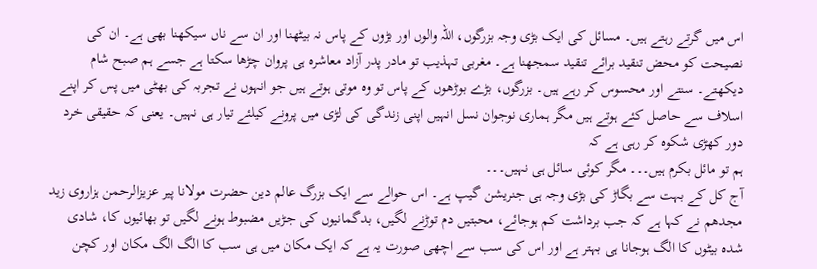اس میں گرتے رہتے ہیں۔ مسائل کی ایک بڑی وجہ بزرگوں، اللہ والوں اور بڑوں کے پاس نہ بیٹھنا اور ان سے ناں سیکھنا بھی ہے۔ ان کی نصیحت کو محض تنقید برائے تنقید سمجھنا ہے۔ مغربی تہذیب تو مادر پدر آزاد معاشرہ ہی پروان چڑھا سکتا ہے جسے ہم صبح شام دیکھتے۔ سنتے اور محسوس کر رہے ہیں۔ بزرگوں، بڑے بوڑھوں کے پاس تو وہ موتی ہوتے ہیں جو انہوں نے تجربہ کی بھٹی میں پس کر اپنے اسلاف سے حاصل کئے ہوتے ہیں مگر ہماری نوجوان نسل انہیں اپنی زندگی کی لڑی میں پرونے کیلئے تیار ہی نہیں۔ یعنی کہ حقیقی خرد دور کھڑی شکوہ کر رہی ہے کہ
ہم تو مائل بکرم ہیں۔۔۔ مگر کوئی سائل ہی نہیں۔۔۔
آج کل کے بہت سے بگاڑ کی بڑی وجہ ہی جنریشن گیپ ہے۔ اس حوالے سے ایک بزرگ عالم دین حضرت مولانا پیر عزیزالرحمن ہزاروی زید مجدھم نے کہا ہے کہ جب برداشت کم ہوجائے، محبتیں دم توڑنے لگیں، بدگمانیوں کی جڑیں مضبوط ہونے لگیں تو بھائیوں کا، شادی شدہ بیٹوں کا الگ ہوجانا ہی بہتر ہے اور اس کی سب سے اچھی صورت یہ ہے کہ ایک مکان میں ہی سب کا الگ الگ مکان اور کچن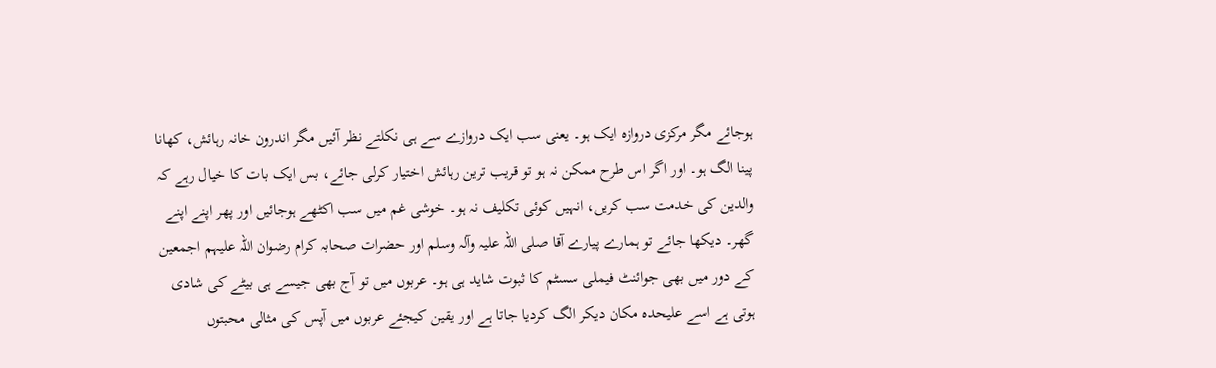ہوجائے مگر مرکزی دروازہ ایک ہو۔ یعنی سب ایک دروازے سے ہی نکلتے نظر آئیں مگر اندرون خانہ رہائش، کھانا پینا الگ ہو۔ اور اگر اس طرح ممکن نہ ہو تو قریب ترین رہائش اختیار کرلی جائے، بس ایک بات کا خیال رہے کہ والدین کی خدمت سب کریں، انہیں کوئی تکلیف نہ ہو۔ خوشی غم میں سب اکٹھے ہوجائیں اور پھر اپنے اپنے گھر۔ دیکھا جائے تو ہمارے پیارے آقا صلی اللہ علیہ وآلہ وسلم اور حضرات صحابہ کرام رضوان اللہ علیہم اجمعین کے دور میں بھی جوائنٹ فیملی سسٹم کا ثبوت شاید ہی ہو۔ عربوں میں تو آج بھی جیسے ہی بیٹے کی شادی ہوتی ہے اسے علیحدہ مکان دیکر الگ کردیا جاتا ہے اور یقین کیجئے عربوں میں آپس کی مثالی محبتوں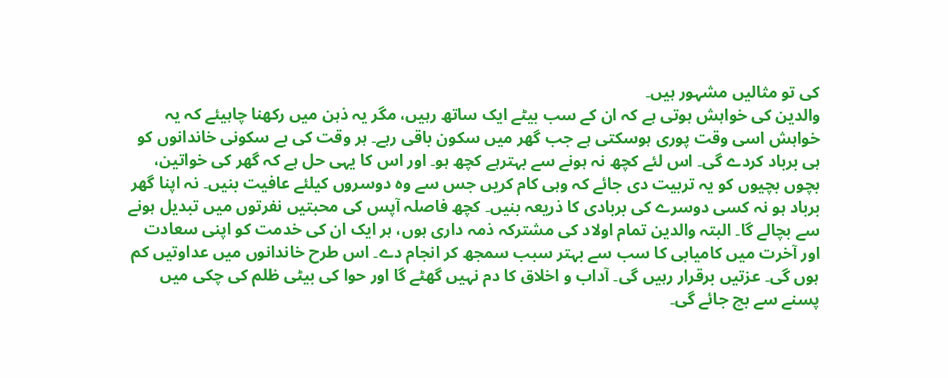کی تو مثالیں مشہور ہیں۔
والدین کی خواہش ہوتی ہے کہ ان کے سب بیٹے ایک ساتھ رہیں، مگر یہ ذہن میں رکھنا چاہیئے کہ یہ خواہش اسی وقت پوری ہوسکتی ہے جب گھر میں سکون باقی رہے۔ ہر وقت کی بے سکونی خاندانوں کو ہی برباد کردے گی۔ اس لئے کچھ نہ ہونے سے بہترہے کچھ ہو۔ اور اس کا یہی حل ہے کہ گھر کی خواتین، بچوں بچیوں کو یہ تربیت دی جائے کہ وہی کام کریں جس سے وہ دوسروں کیلئے عافیت بنیں۔ نہ اپنا گھر برباد ہو نہ کسی دوسرے کی بربادی کا ذریعہ بنیں۔ کچھ فاصلہ آپس کی محبتیں نفرتوں میں تبدیل ہونے سے بچالے گا۔ البتہ والدین تمام اولاد کی مشترکہ ذمہ داری ہوں، ہر ایک ان کی خدمت کو اپنی سعادت اور آخرت میں کامیابی کا سب سے بہتر سبب سمجھ کر انجام دے۔ اس طرح خاندانوں میں عداوتیں کم ہوں گی۔ عزتیں برقرار رہیں گی۔ آداب و اخلاق کا دم نہیں گھٹے گا اور حوا کی بیٹی ظلم کی چکی میں پسنے سے بچ جائے گی۔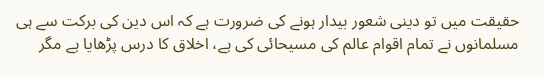حقیقت میں تو دینی شعور بیدار ہونے کی ضرورت ہے کہ اس دین کی برکت سے ہی مسلمانوں نے تمام اقوام عالم کی مسیحائی کی ہے، اخلاق کا درس پڑھایا ہے مگر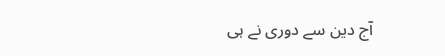آج دین سے دوری نے ہی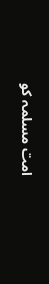امت مسلمہ کو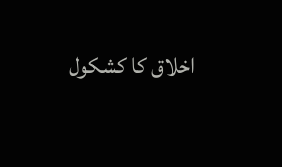اخلاق کا کشکول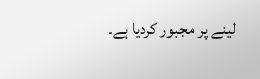لینے پر مجبور کردیا ہے۔